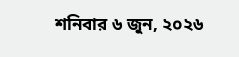শনিবার ৬ জুন, ২০২৬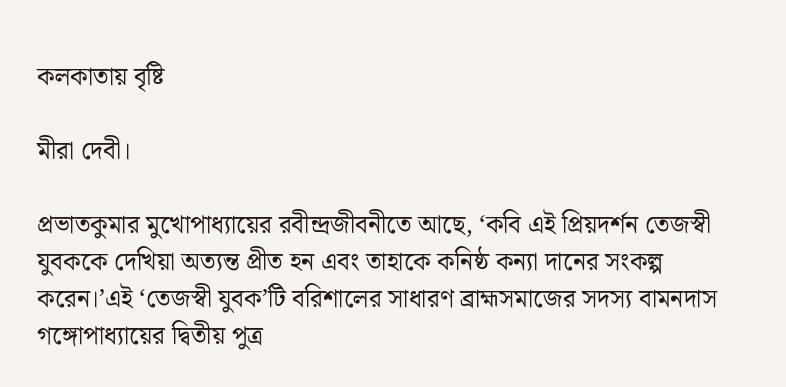কলকাতায় বৃষ্টি

মীরা দেবী।

প্রভাতকুমার মুখোপাধ্যায়ের রবীন্দ্রজীবনীতে আছে, ‘কবি এই প্রিয়দর্শন তেজস্বী যুবককে দেখিয়া অত্যন্ত প্রীত হন এবং তাহাকে কনিষ্ঠ কন্যা দানের সংকল্প করেন।’এই ‘তেজস্বী যুবক’টি বরিশালের সাধারণ ব্রাহ্মসমাজের সদস্য বামনদাস গঙ্গোপাধ্যায়ের দ্বিতীয় পুত্র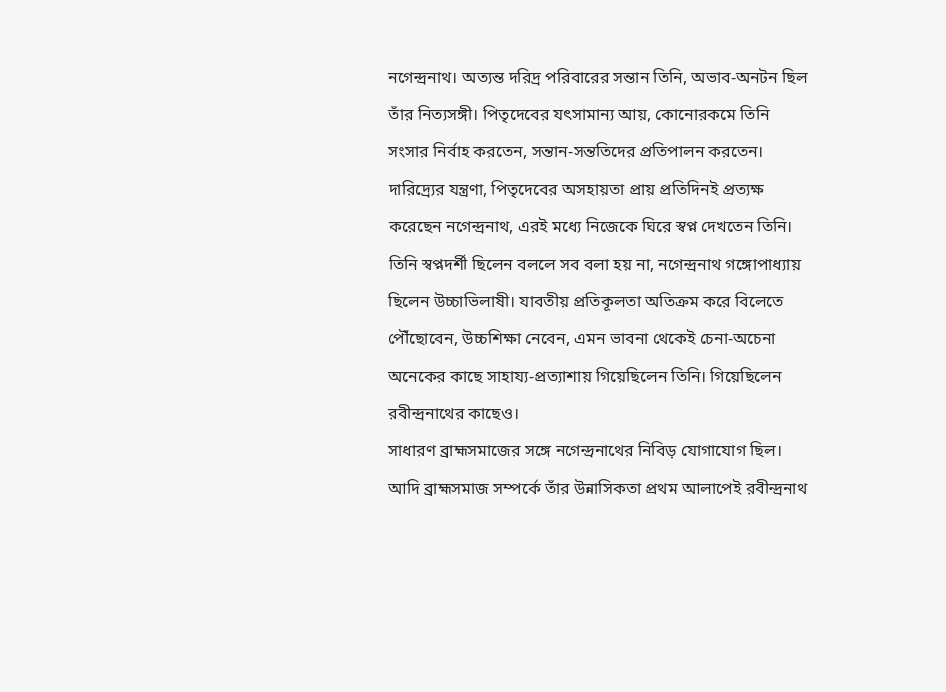নগেন্দ্রনাথ। অত্যন্ত দরিদ্র পরিবারের সন্তান তিনি, অভাব-অনটন ছিল তাঁর নিত্যসঙ্গী। পিতৃদেবের যৎসামান্য আয়, কোনোরকমে তিনি সংসার নির্বাহ করতেন, সন্তান-সন্ততিদের প্রতিপালন করতেন। দারিদ্র্যের যন্ত্রণা, পিতৃদেবের অসহায়তা প্রায় প্রতিদিনই প্রত্যক্ষ করেছেন নগেন্দ্রনাথ, এরই মধ্যে নিজেকে ঘিরে স্বপ্ন দেখতেন তিনি। তিনি স্বপ্নদর্শী ছিলেন বললে সব বলা হয় না, নগেন্দ্রনাথ গঙ্গোপাধ্যায় ছিলেন উচ্চাভিলাষী। যাবতীয় প্রতিকূলতা অতিক্রম করে বিলেতে পৌঁছোবেন, উচ্চশিক্ষা নেবেন, এমন ভাবনা থেকেই চেনা-অচেনা অনেকের কাছে সাহায্য-প্রত্যাশায় গিয়েছিলেন তিনি। গিয়েছিলেন রবীন্দ্রনাথের কাছেও।
সাধারণ ব্রাহ্মসমাজের সঙ্গে নগেন্দ্রনাথের নিবিড় যোগাযোগ ছিল। আদি ব্রাহ্মসমাজ সম্পর্কে তাঁর উন্নাসিকতা প্রথম আলাপেই রবীন্দ্রনাথ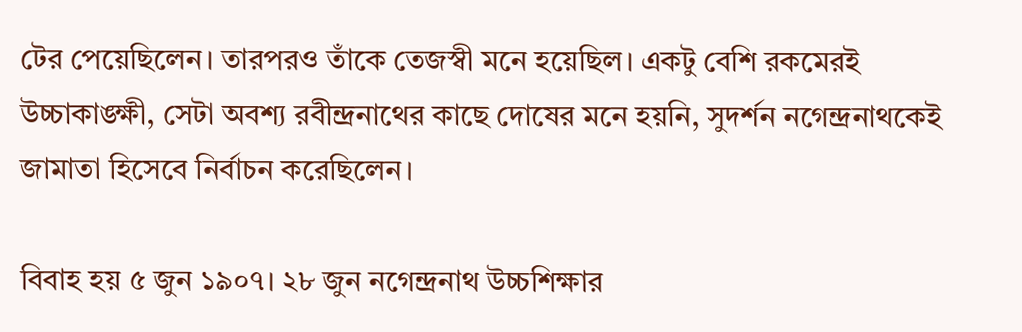টের পেয়েছিলেন। তারপরও তাঁকে তেজস্বী মনে হয়েছিল। একটু বেশি রকমেরই উচ্চাকাঙ্ক্ষী, সেটা অবশ্য রবীন্দ্রনাথের কাছে দোষের মনে হয়নি, সুদর্শন নগেন্দ্রনাথকেই জামাতা হিসেবে নির্বাচন করেছিলেন।

বিবাহ হয় ৫ জুন ১৯০৭। ২৮ জুন নগেন্দ্রনাথ উচ্চশিক্ষার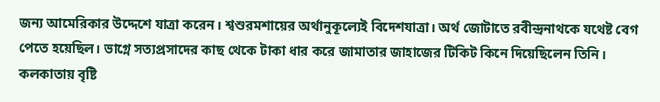জন্য আমেরিকার উদ্দেশে যাত্রা করেন। শ্বশুরমশায়ের অর্থানুকূল্যেই বিদেশযাত্রা। অর্থ জোটাতে রবীন্দ্রনাথকে যথেষ্ট বেগ পেতে হয়েছিল। ভাগ্নে সত্যপ্রসাদের কাছ থেকে টাকা ধার করে জামাতার জাহাজের টিকিট কিনে দিয়েছিলেন তিনি।
কলকাতায় বৃষ্টি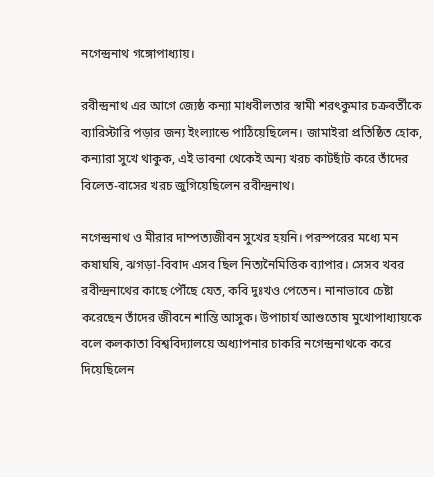নগেন্দ্রনাথ গঙ্গোপাধ্যায়।

রবীন্দ্রনাথ এর আগে জ্যেষ্ঠ কন্যা মাধবীলতার স্বামী শরৎকুমার চক্রবর্তীকে ব্যারিস্টারি পড়ার জন্য ইংল্যান্ডে পাঠিয়েছিলেন। জামাইরা প্রতিষ্ঠিত হোক, কন্যারা সুখে থাকুক, এই ভাবনা থেকেই অন্য খরচ কাটছাঁট করে তাঁদের বিলেত-বাসের খরচ জুগিয়েছিলেন রবীন্দ্রনাথ।

নগেন্দ্রনাথ ও মীরার দাম্পত্যজীবন সুখের হয়নি। পরস্পরের মধ্যে মন কষাঘষি, ঝগড়া-বিবাদ এসব ছিল নিত্যনৈমিত্তিক ব্যাপার। সেসব খবর রবীন্দ্রনাথের কাছে পৌঁছে যেত, কবি দুঃখও পেতেন। নানাভাবে চেষ্টা করেছেন তাঁদের জীবনে শান্তি আসুক। উপাচার্য আশুতোষ মুখোপাধ্যায়কে বলে কলকাতা বিশ্ববিদ্যালয়ে অধ্যাপনার চাকরি নগেন্দ্রনাথকে করে দিয়েছিলেন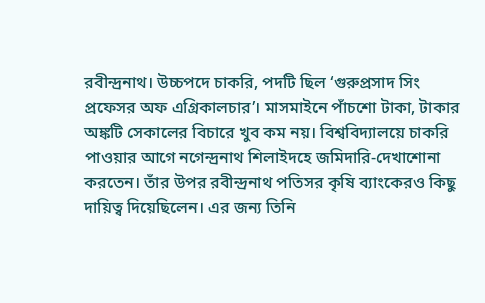রবীন্দ্রনাথ। উচ্চপদে চাকরি, পদটি ছিল ‘গুরুপ্রসাদ সিং প্রফেসর অফ এগ্রিকালচার’। মাসমাইনে পাঁচশো টাকা, টাকার অঙ্কটি সেকালের বিচারে খুব কম নয়। বিশ্ববিদ্যালয়ে চাকরি পাওয়ার আগে নগেন্দ্রনাথ শিলাইদহে জমিদারি-দেখাশোনা করতেন। তাঁর উপর রবীন্দ্রনাথ পতিসর কৃষি ব্যাংকেরও কিছু দায়িত্ব দিয়েছিলেন। এর জন্য তিনি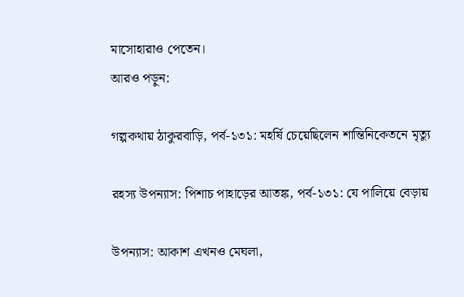মাসোহারাও পেতেন।
আরও পড়ুন:

গল্পকথায় ঠাকুরবাড়ি, পর্ব-১৩১: মহর্ষি চেয়েছিলেন শান্তিনিকেতনে মৃত্যু

রহস্য উপন্যাস: পিশাচ পাহাড়ের আতঙ্ক, পর্ব-১৩১: যে পালিয়ে বেড়ায়

উপন্যাস: আকাশ এখনও মেঘলা,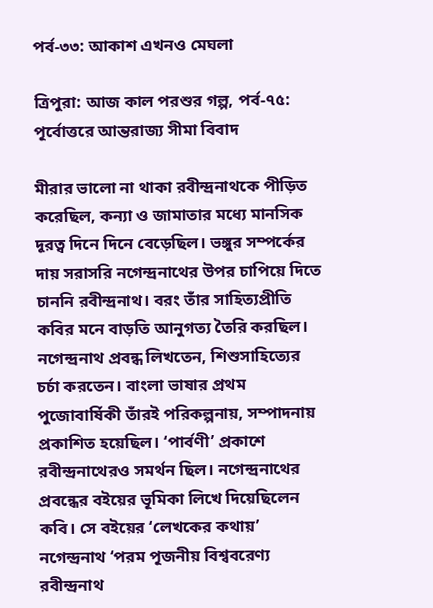পর্ব-৩৩: আকাশ এখনও মেঘলা

ত্রিপুরা: আজ কাল পরশুর গল্প, পর্ব-৭৫: পূর্বোত্তরে আন্তরাজ্য সীমা বিবাদ

মীরার ভালো না থাকা রবীন্দ্রনাথকে পীড়িত করেছিল, কন্যা ও জামাতার মধ্যে মানসিক দূরত্ব দিনে দিনে বেড়েছিল। ভঙ্গুর সম্পর্কের দায় সরাসরি নগেন্দ্রনাথের উপর চাপিয়ে দিতে চাননি রবীন্দ্রনাথ। বরং তাঁর সাহিত্যপ্রীতি কবির মনে বাড়তি আনুগত্য তৈরি করছিল। নগেন্দ্রনাথ প্রবন্ধ লিখতেন, শিশুসাহিত্যের চর্চা করতেন। বাংলা ভাষার প্রথম পুজোবার্ষিকী তাঁরই পরিকল্পনায়, সম্পাদনায় প্রকাশিত হয়েছিল। ‘পার্বণী’ প্রকাশে রবীন্দ্রনাথেরও সমর্থন ছিল। নগেন্দ্রনাথের প্রবন্ধের বইয়ের ভূমিকা লিখে দিয়েছিলেন কবি। সে বইয়ের ‘লেখকের কথায়’ নগেন্দ্রনাথ ‘পরম পূজনীয় বিশ্ববরেণ্য রবীন্দ্রনাথ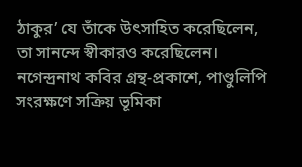ঠাকুর’ যে তাঁকে উৎসাহিত করেছিলেন, তা সানন্দে স্বীকারও করেছিলেন। নগেন্দ্রনাথ কবির গ্রন্থ-প্রকাশে, পাণ্ডুলিপি সংরক্ষণে সক্রিয় ভূমিকা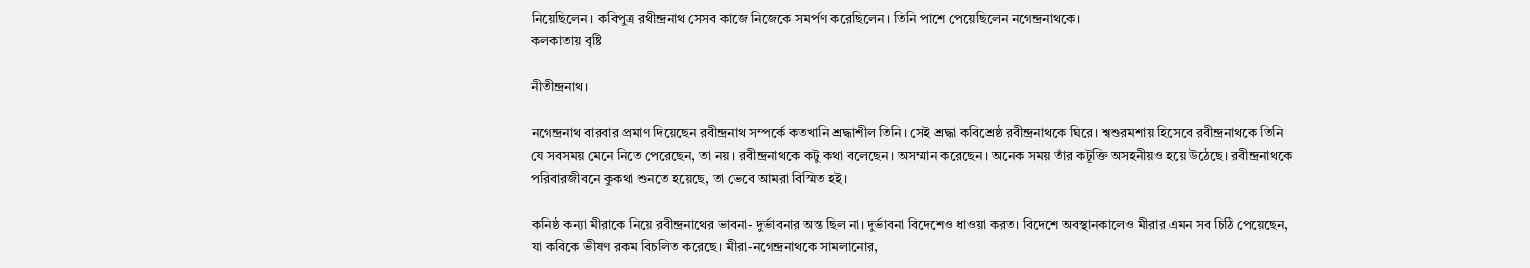নিয়েছিলেন। কবিপুত্র রথীন্দ্রনাথ সেসব কাজে নিজেকে সমর্পণ করেছিলেন। তিনি পাশে পেয়েছিলেন নগেন্দ্রনাথকে।
কলকাতায় বৃষ্টি

নীতীন্দ্রনাথ।

নগেন্দ্রনাথ বারবার প্রমাণ দিয়েছেন রবীন্দ্রনাথ সম্পর্কে কতখানি শ্রদ্ধাশীল তিনি। সেই শ্রদ্ধা কবিশ্রেষ্ঠ রবীন্দ্রনাথকে ঘিরে। শ্বশুরমশায় হিসেবে রবীন্দ্রনাথকে তিনি যে সবসময় মেনে নিতে পেরেছেন, তা নয়। রবীন্দ্রনাথকে কটু কথা বলেছেন। অসম্মান করেছেন। অনেক সময় তাঁর কটূক্তি অসহনীয়ও হয়ে উঠেছে। রবীন্দ্রনাথকে পরিবারজীবনে কুকথা শুনতে হয়েছে, তা ভেবে আমরা বিস্মিত হই।

কনিষ্ঠ কন্যা মীরাকে নিয়ে রবীন্দ্রনাথের ভাবনা- দুর্ভাবনার অন্ত ছিল না। দুর্ভাবনা বিদেশেও ধাওয়া করত। বিদেশে অবস্থানকালেও মীরার এমন সব চিঠি পেয়েছেন, যা কবিকে ভীষণ রকম বিচলিত করেছে। মীরা-নগেন্দ্রনাথকে সামলানোর,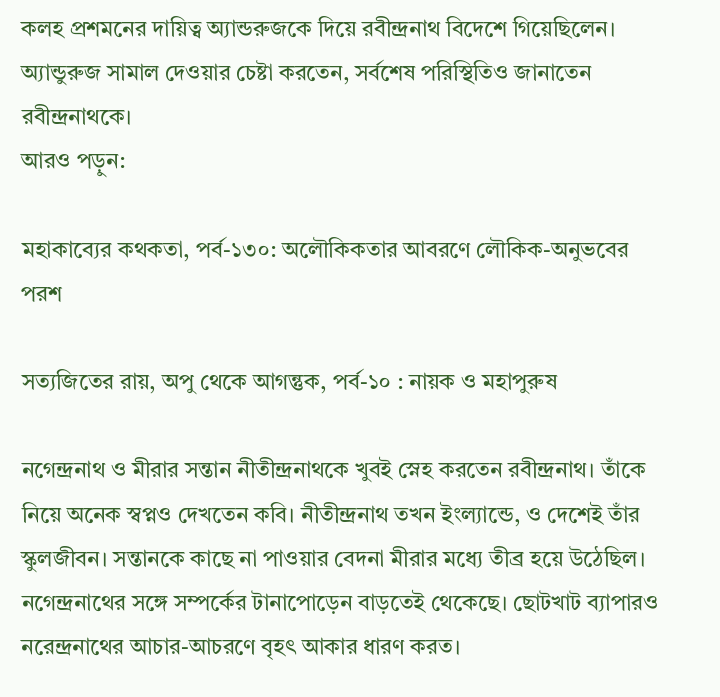কলহ প্রশমনের দায়িত্ব অ্যান্ডরুজকে দিয়ে রবীন্দ্রনাথ বিদেশে গিয়েছিলেন। অ্যান্ডুরুজ সামাল দেওয়ার চেষ্টা করতেন, সর্বশেষ পরিস্থিতিও জানাতেন রবীন্দ্রনাথকে।
আরও পড়ুন:

মহাকাব্যের কথকতা, পর্ব-১৩০: অলৌকিকতার আবরণে লৌকিক-অনুভবের পরশ

সত্যজিতের রায়, অপু থেকে আগন্তুক, পর্ব-১০ : নায়ক ও মহাপুরুষ

নগেন্দ্রনাথ ও মীরার সন্তান নীতীন্দ্রনাথকে খুবই স্নেহ করতেন রবীন্দ্রনাথ। তাঁকে নিয়ে অনেক স্বপ্নও দেখতেন কবি। নীতীন্দ্রনাথ তখন ইংল্যান্ডে, ও দেশেই তাঁর স্কুলজীবন। সন্তানকে কাছে না পাওয়ার বেদনা মীরার মধ্যে তীব্র হয়ে উঠেছিল। নগেন্দ্রনাথের সঙ্গে সম্পর্কের টানাপোড়েন বাড়তেই থেকেছে। ছোটখাট ব্যাপারও নরেন্দ্রনাথের আচার-আচরণে বৃহৎ আকার ধারণ করত।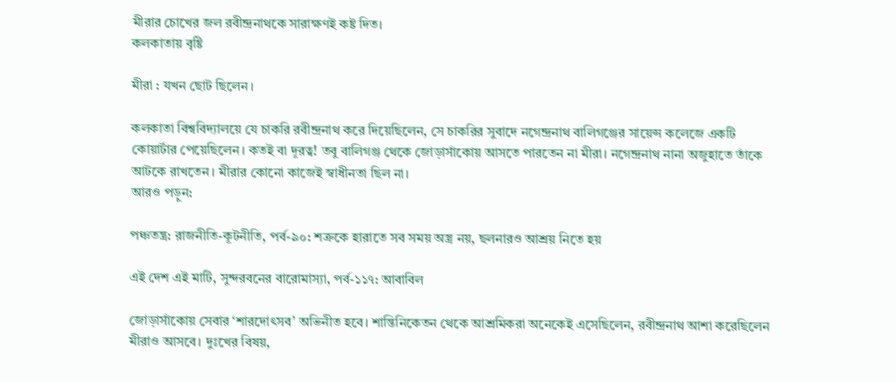মীরার চোখের জল রবীন্দ্রনাথকে সারাক্ষণই কষ্ট দিত।
কলকাতায় বৃষ্টি

মীরা : যখন ছোট ছিলেন।

কলকাতা বিশ্ববিদ্যালয়ে যে চাকরি রবীন্দ্রনাথ করে দিয়েছিলেন, সে চাকরির সুবাদে নগেন্দ্রনাথ বালিগঞ্জের সায়েন্স কলেজে একটি কোয়ার্টার পেয়েছিলেন। কতই বা দূরত্ব! তবু বালিগঞ্জ থেকে জোড়াসাঁকোয় আসতে পারতেন না মীরা। নগেন্দ্রনাথ নানা অজুহাতে তাঁকে আটকে রাখতেন। মীরার কোনো কাজেই স্বাধীনতা ছিল না।
আরও পড়ুন:

পঞ্চতন্ত্র: রাজনীতি-কূটনীতি, পর্ব-৯০: শত্রুকে হারাতে সব সময় অস্ত্র নয়, ছলনারও আশ্রয় নিতে হয়

এই দেশ এই মাটি, সুন্দরবনের বারোমাস্যা, পর্ব-১১৭: আবাবিল

জোড়াসাঁকোয় সেবার ‘শারদোৎসব’ অভিনীত হবে। শান্তিনিকেতন থেকে আশ্রমিকরা অনেকেই এসেছিলেন, রবীন্দ্রনাথ আশা করেছিলেন মীরাও আসবে। দুঃখের বিষয়,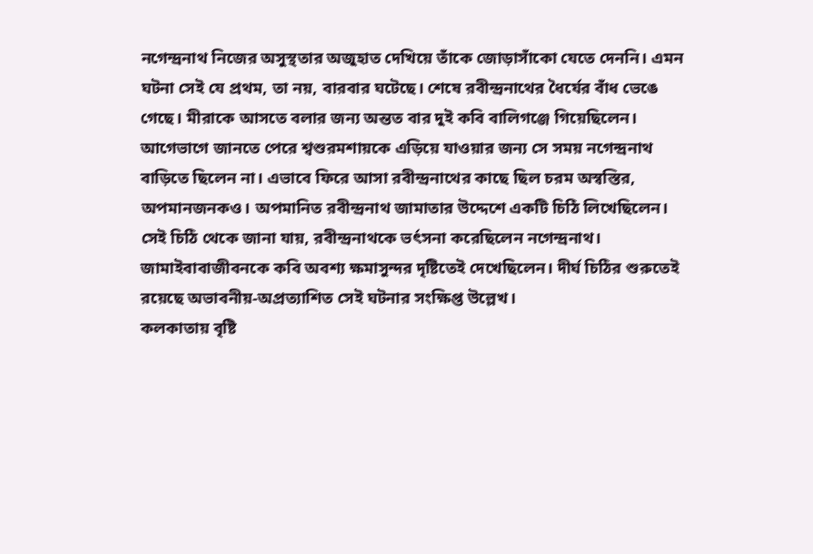নগেন্দ্রনাথ নিজের অসুস্থতার অজুহাত দেখিয়ে তাঁকে জোড়াসাঁকো যেতে দেননি। এমন ঘটনা সেই যে প্রথম, তা নয়, বারবার ঘটেছে। শেষে রবীন্দ্রনাথের ধৈর্যের বাঁধ ভেঙে গেছে। মীরাকে আসতে বলার জন্য অন্তত বার দুই কবি বালিগঞ্জে গিয়েছিলেন। আগেভাগে জানতে পেরে শ্বশুরমশায়কে এড়িয়ে যাওয়ার জন্য সে সময় নগেন্দ্রনাথ বাড়িতে ছিলেন না। এভাবে ফিরে আসা রবীন্দ্রনাথের কাছে ছিল চরম অস্বস্তির, অপমানজনকও। অপমানিত রবীন্দ্রনাথ জামাতার উদ্দেশে একটি চিঠি লিখেছিলেন। সেই চিঠি থেকে জানা যায়, রবীন্দ্রনাথকে ভর্ৎসনা করেছিলেন নগেন্দ্রনাথ। জামাইবাবাজীবনকে কবি অবশ্য ক্ষমাসুন্দর দৃষ্টিতেই দেখেছিলেন। দীর্ঘ চিঠির শুরুতেই রয়েছে অভাবনীয়-অপ্রত্যাশিত সেই ঘটনার সংক্ষিপ্ত উল্লেখ।
কলকাতায় বৃষ্টি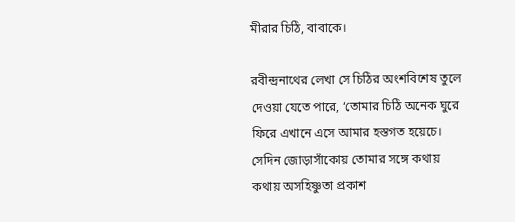মীরার চিঠি, বাবাকে।

রবীন্দ্রনাথের লেখা সে চিঠির অংশবিশেষ তুলে দেওয়া যেতে পারে, ‘তোমার চিঠি অনেক ঘুরে ফিরে এখানে এসে আমার হস্তগত হয়েচে। সেদিন জোড়াসাঁকোয় তোমার সঙ্গে কথায় কথায় অসহিষ্ণুতা প্রকাশ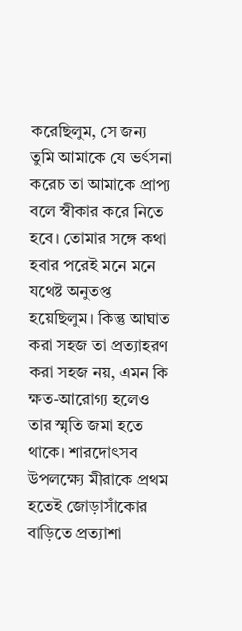করেছিলুম, সে জন্য তুমি আমাকে যে ভর্ৎসনা করেচ তা আমাকে প্রাপ্য বলে স্বীকার করে নিতে হবে। তোমার সঙ্গে কথা হবার পরেই মনে মনে যথেষ্ট অনুতপ্ত হয়েছিলুম। কিন্তু আঘাত করা সহজ তা প্রত্যাহরণ করা সহজ নয়, এমন কি ক্ষত-আরোগ্য হলেও তার স্মৃতি জমা হতে থাকে। শারদোৎসব উপলক্ষ্যে মীরাকে প্রথম হতেই জোড়াসাঁকোর বাড়িতে প্রত্যাশা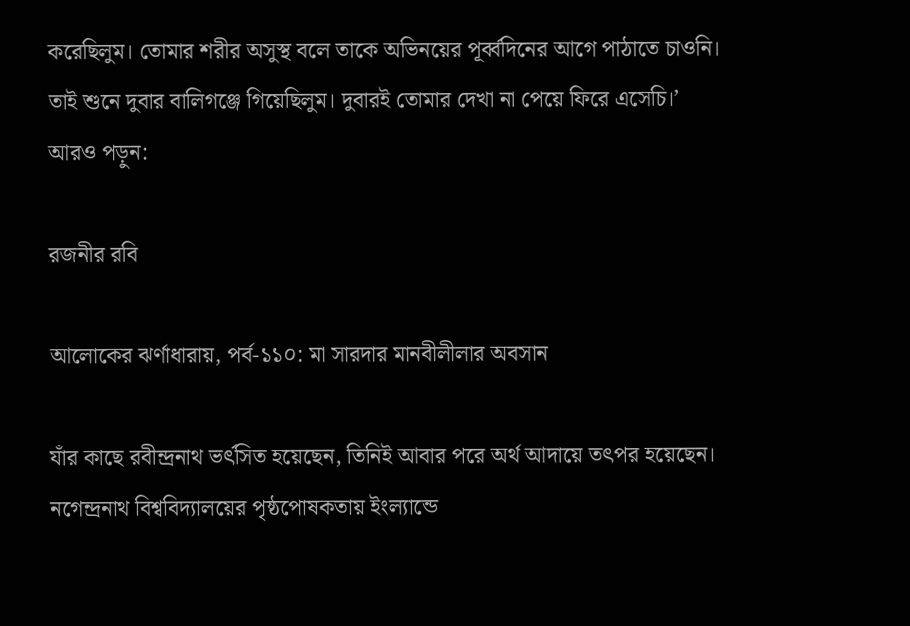করেছিলুম। তোমার শরীর অসুস্থ বলে তাকে অভিনয়ের পূর্ব্বদিনের আগে পাঠাতে চাওনি। তাই শুনে দুবার বালিগঞ্জে গিয়েছিলুম। দুবারই তোমার দেখা না পেয়ে ফিরে এসেচি।’
আরও পড়ুন:

রজনীর রবি

আলোকের ঝর্ণাধারায়, পর্ব-১১০: মা সারদার মানবীলীলার অবসান

যাঁর কাছে রবীন্দ্রনাথ ভর্ৎসিত হয়েছেন, তিনিই আবার পরে অর্থ আদায়ে তৎপর হয়েছেন। নগেন্দ্রনাথ বিশ্ববিদ্যালয়ের পৃষ্ঠপোষকতায় ইংল্যান্ডে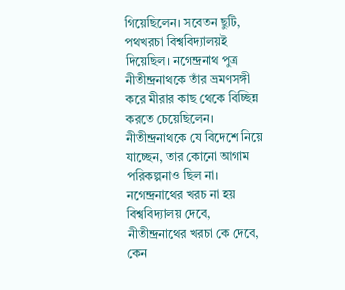গিয়েছিলেন। সবেতন ছুটি, পথখরচা বিশ্ববিদ্যালয়ই দিয়েছিল। নগেন্দ্রনাথ পুত্র নীতীন্দ্রনাথকে তাঁর ভ্রমণসঙ্গী করে মীরার কাছ থেকে বিচ্ছিন্ন করতে চেয়েছিলেন। নীতীন্দ্রনাথকে যে বিদেশে নিয়ে যাচ্ছেন, তার কোনো আগাম পরিকল্পনাও ছিল না। নগেন্দ্রনাথের খরচ না হয় বিশ্ববিদ্যালয় দেবে, নীতীন্দ্রনাথের খরচা কে দেবে, কেন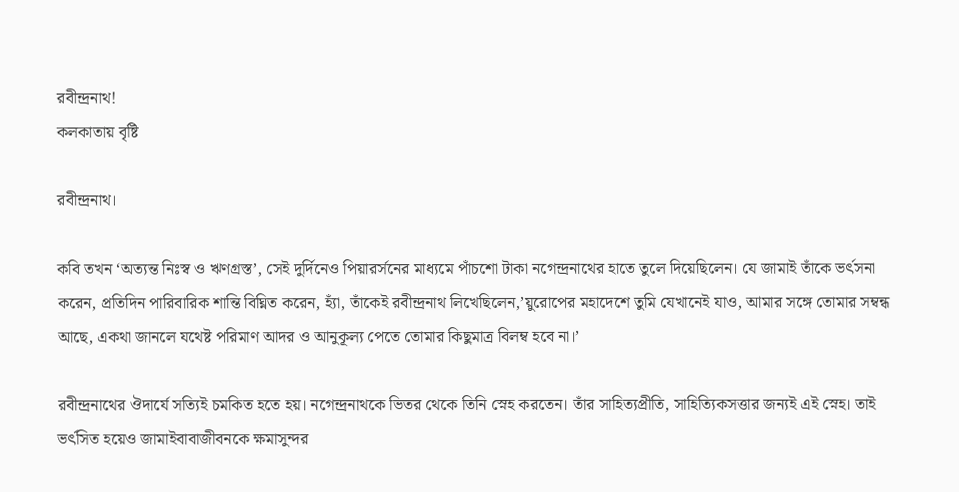রবীন্দ্রনাথ!
কলকাতায় বৃষ্টি

রবীন্দ্রনাথ।

কবি তখন ‘অত্যন্ত নিঃস্ব ও ঋণগ্রস্ত’, সেই দুর্দিনেও পিয়ারর্সনের মাধ্যমে পাঁচশো টাকা নগেন্দ্রনাথের হাতে তুলে দিয়েছিলেন। যে জামাই তাঁকে ভর্ৎসনা করেন, প্রতিদিন পারিবারিক শান্তি বিঘ্নিত করেন, হ্যাঁ, তাঁকেই রবীন্দ্রনাথ লিখেছিলেন,’য়ুরোপের মহাদেশে তুমি যেখানেই যাও, আমার সঙ্গে তোমার সম্বন্ধ আছে, একথা জানলে যথেষ্ট পরিমাণ আদর ও আনুকূল্য পেতে তোমার কিছুমাত্র বিলম্ব হবে না।’

রবীন্দ্রনাথের ঔদার্যে সত্যিই চমকিত হতে হয়। নগেন্দ্রনাথকে ভিতর থেকে তিনি স্নেহ করতেন। তাঁর সাহিত্যপ্রীতি, সাহিত্যিকসত্তার জন্যই এই স্নেহ। তাই ভর্ৎসিত হয়েও জামাইবাবাজীবনকে ক্ষমাসুন্দর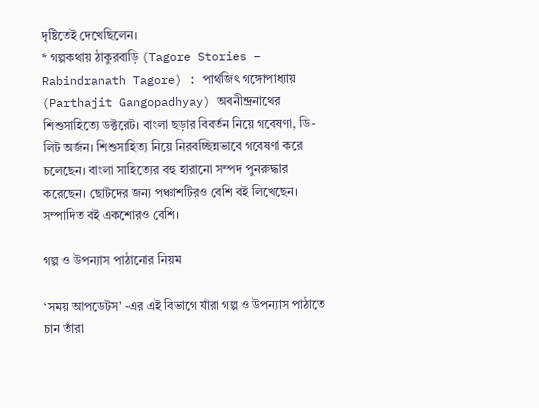দৃষ্টিতেই দেখেছিলেন।
* গল্পকথায় ঠাকুরবাড়ি (Tagore Stories – Rabindranath Tagore) : পার্থজিৎ গঙ্গোপাধ্যায় (Parthajit Gangopadhyay) অবনীন্দ্রনাথের শিশুসাহিত্যে ডক্টরেট। বাংলা ছড়ার বিবর্তন নিয়ে গবেষণা, ডি-লিট অর্জন। শিশুসাহিত্য নিয়ে নিরবচ্ছিন্নভাবে গবেষণা করে চলেছেন। বাংলা সাহিত্যের বহু হারানো সম্পদ পুনরুদ্ধার করেছেন। ছোটদের জন্য পঞ্চাশটিরও বেশি বই লিখেছেন। সম্পাদিত বই একশোরও বেশি।

গল্প ও উপন্যাস পাঠানোর নিয়ম

‘সময় আপডেটস’ -এর এই বিভাগে যাঁরা গল্প ও উপন্যাস পাঠাতে চান তাঁরা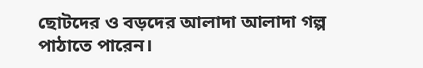ছোটদের ও বড়দের আলাদা আলাদা গল্প পাঠাতে পারেন।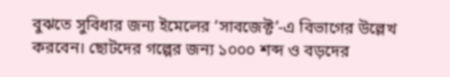বুঝতে সুবিধার জন্য ইমেলের ‘সাবজেক্ট’-এ বিভাগের উল্লেখ করবেন। ছোটদের গল্পের জন্য ১০০০ শব্দ ও বড়দের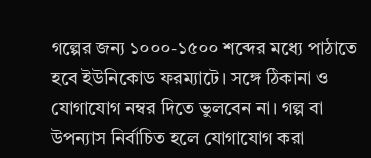গল্পের জন্য ১০০০-১৫০০ শব্দের মধ্যে পাঠাতে হবে ইউনিকোড ফরম্যাটে। সঙ্গে ঠিকানা ও যোগাযোগ নম্বর দিতে ভুলবেন না। গল্প বা উপন্যাস নির্বাচিত হলে যোগাযোগ করা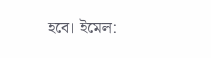হবে। ইমেল: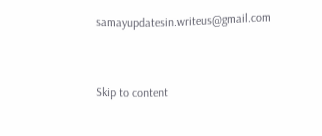samayupdatesin.writeus@gmail.com


Skip to content